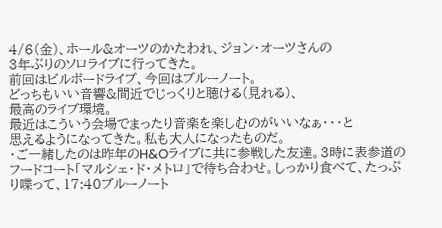4/6(金)、ホール&オーツのかたわれ、ジョン・オーツさんの
3年ぶりのソロライブに行ってきた。
前回はビルボードライブ、今回はブルーノート。
どっちもいい音響&間近でじっくりと聴ける(見れる)、
最高のライブ環境。
最近はこういう会場でまったり音楽を楽しむのがいいなぁ・・・と
思えるようになってきた。私も大人になったものだ。
・ご一緒したのは昨年のH&Oライブに共に参戦した友達。3時に表参道のフードコート「マルシェ・ド・メトロ」で待ち合わせ。しっかり食べて、たっぷり喋って、17:40ブルーノート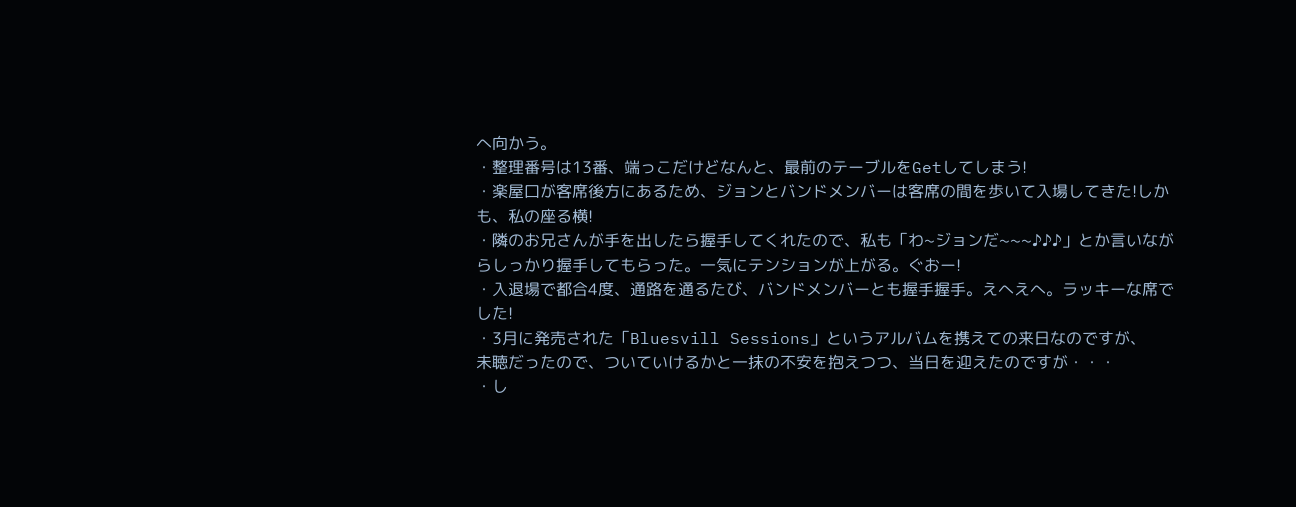へ向かう。
・整理番号は13番、端っこだけどなんと、最前のテーブルをGetしてしまう!
・楽屋口が客席後方にあるため、ジョンとバンドメンバーは客席の間を歩いて入場してきた!しかも、私の座る横!
・隣のお兄さんが手を出したら握手してくれたので、私も「わ~ジョンだ~~~♪♪♪」とか言いながらしっかり握手してもらった。一気にテンションが上がる。ぐおー!
・入退場で都合4度、通路を通るたび、バンドメンバーとも握手握手。えへえへ。ラッキーな席でした!
・3月に発売された「Bluesvill Sessions」というアルバムを携えての来日なのですが、
未聴だったので、ついていけるかと一抹の不安を抱えつつ、当日を迎えたのですが・・・
・し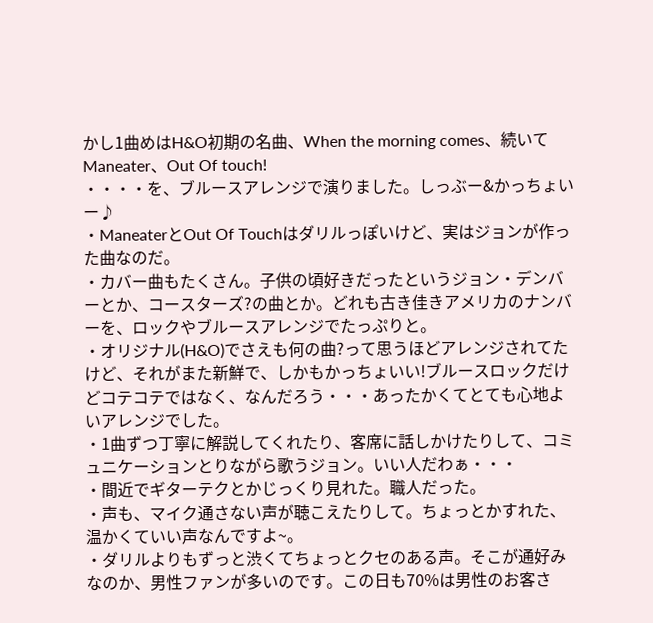かし1曲めはH&O初期の名曲、When the morning comes、続いてManeater、Out Of touch!
・・・・を、ブルースアレンジで演りました。しっぶー&かっちょいー♪
・ManeaterとOut Of Touchはダリルっぽいけど、実はジョンが作った曲なのだ。
・カバー曲もたくさん。子供の頃好きだったというジョン・デンバーとか、コースターズ?の曲とか。どれも古き佳きアメリカのナンバーを、ロックやブルースアレンジでたっぷりと。
・オリジナル(H&O)でさえも何の曲?って思うほどアレンジされてたけど、それがまた新鮮で、しかもかっちょいい!ブルースロックだけどコテコテではなく、なんだろう・・・あったかくてとても心地よいアレンジでした。
・1曲ずつ丁寧に解説してくれたり、客席に話しかけたりして、コミュニケーションとりながら歌うジョン。いい人だわぁ・・・
・間近でギターテクとかじっくり見れた。職人だった。
・声も、マイク通さない声が聴こえたりして。ちょっとかすれた、温かくていい声なんですよ~。
・ダリルよりもずっと渋くてちょっとクセのある声。そこが通好みなのか、男性ファンが多いのです。この日も70%は男性のお客さ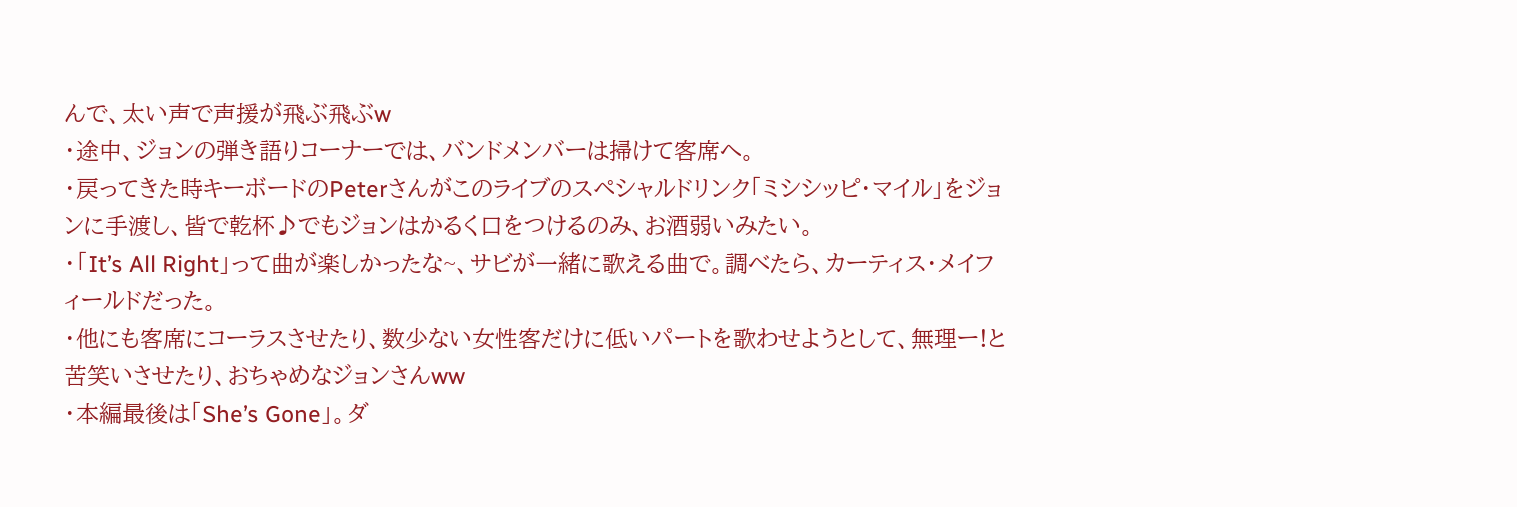んで、太い声で声援が飛ぶ飛ぶw
・途中、ジョンの弾き語りコーナーでは、バンドメンバーは掃けて客席へ。
・戻ってきた時キーボードのPeterさんがこのライブのスペシャルドリンク「ミシシッピ・マイル」をジョンに手渡し、皆で乾杯♪でもジョンはかるく口をつけるのみ、お酒弱いみたい。
・「It’s All Right」って曲が楽しかったな~、サビが一緒に歌える曲で。調べたら、カーティス・メイフィールドだった。
・他にも客席にコーラスさせたり、数少ない女性客だけに低いパートを歌わせようとして、無理ー!と苦笑いさせたり、おちゃめなジョンさんww
・本編最後は「She’s Gone」。ダ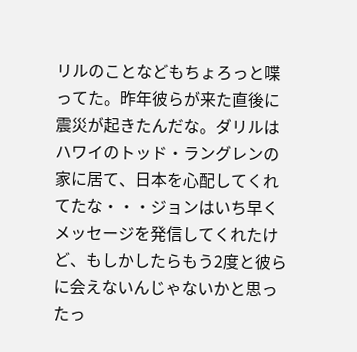リルのことなどもちょろっと喋ってた。昨年彼らが来た直後に震災が起きたんだな。ダリルはハワイのトッド・ラングレンの家に居て、日本を心配してくれてたな・・・ジョンはいち早くメッセージを発信してくれたけど、もしかしたらもう2度と彼らに会えないんじゃないかと思ったっ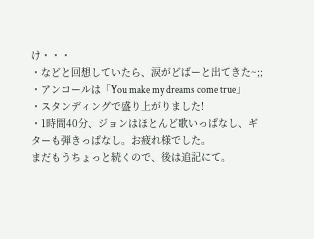け・・・
・などと回想していたら、涙がどばーと出てきた~;;
・アンコールは「You make my dreams come true」
・スタンディングで盛り上がりました!
・1時間40分、ジョンはほとんど歌いっぱなし、ギターも弾きっぱなし。お疲れ様でした。
まだもうちょっと続くので、後は追記にて。